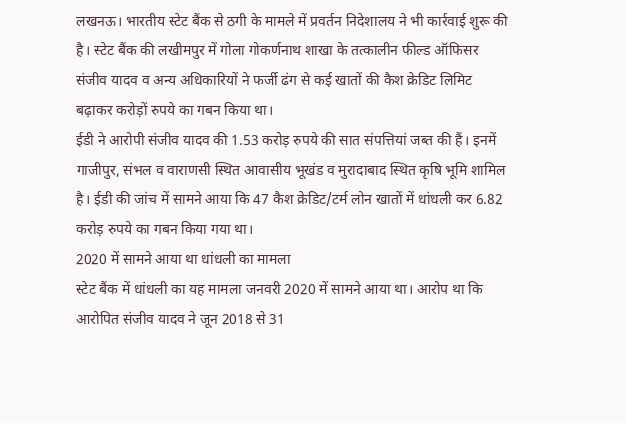लखनऊ। भारतीय स्टेट बैंक से ठगी के मामले में प्रवर्तन निदेशालय ने भी कार्रवाई शुरू की है। स्टेट बैंक की लखीमपुर में गोला गोकर्णनाथ शाखा के तत्कालीन फील्ड ऑफिसर संजीव यादव व अन्य अधिकारियों ने फर्जी ढंग से कई खातों की कैश क्रेडिट लिमिट बढ़ाकर करोड़ों रुपये का गबन किया था।
ईडी ने आरोपी संजीव यादव की 1.53 करोड़ रुपये की सात संपत्तियां जब्त की हैं। इनमें गाजीपुर, संभल व वाराणसी स्थित आवासीय भूखंड व मुरादाबाद स्थित कृषि भूमि शामिल है। ईडी की जांच में सामने आया कि 47 कैश क्रेडिट/टर्म लोन खातों में धांधली कर 6.82 करोड़ रुपये का गबन किया गया था।
2020 में सामने आया था धांधली का मामला
स्टेट बैंक में धांधली का यह मामला जनवरी 2020 में सामने आया था। आरोप था कि आरोपित संजीव यादव ने जून 2018 से 31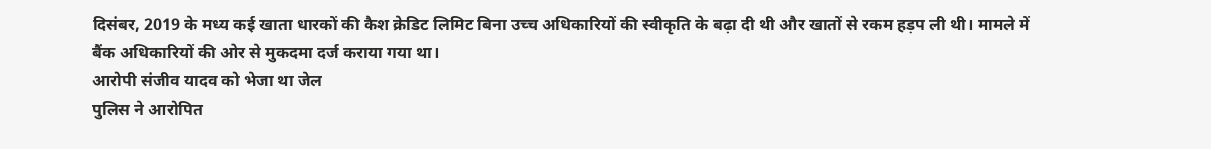दिसंबर, 2019 के मध्य कई खाता धारकों की कैश क्रेडिट लिमिट बिना उच्च अधिकारियों की स्वीकृति के बढ़ा दी थी और खातों से रकम हड़प ली थी। मामले में बैंक अधिकारियों की ओर से मुकदमा दर्ज कराया गया था।
आरोपी संजीव यादव को भेजा था जेल
पुलिस ने आरोपित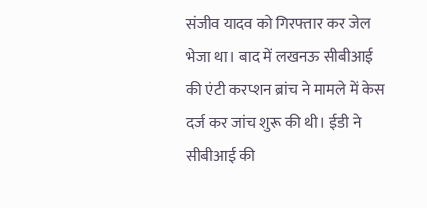संजीव यादव को गिरफ्तार कर जेल भेजा था। बाद में लखनऊ सीबीआई की एंटी करप्शन ब्रांच ने मामले में केस दर्ज कर जांच शुरू की थी। ईडी ने सीबीआई की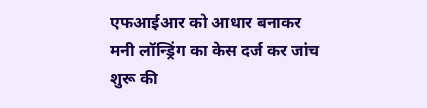एफआईआर को आधार बनाकर मनी लॉन्ड्रिंग का केस दर्ज कर जांच शुरू की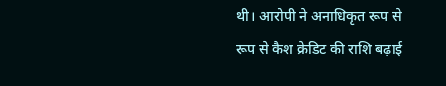थी। आरोपी ने अनाधिकृत रूप से रूप से कैश क्रेडिट की राशि बढ़ाई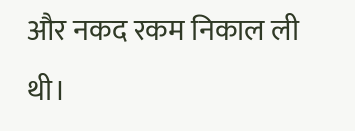और नकद रकम निकाल ली थी।